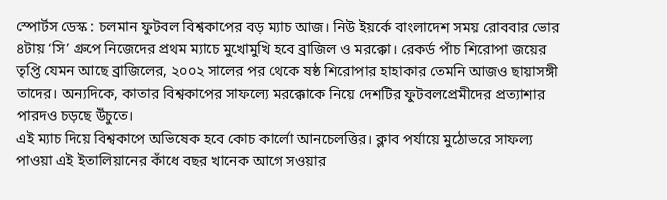স্পোর্টস ডেস্ক : চলমান ফুটবল বিশ্বকাপের বড় ম্যাচ আজ। নিউ ইয়র্কে বাংলাদেশ সময় রোববার ভোর ৪টায় ‘সি’ গ্রুপে নিজেদের প্রথম ম্যাচে মুখোমুখি হবে ব্রাজিল ও মরক্কো। রেকর্ড পাঁচ শিরোপা জয়ের তৃপ্তি যেমন আছে ব্রাজিলের, ২০০২ সালের পর থেকে ষষ্ঠ শিরোপার হাহাকার তেমনি আজও ছায়াসঙ্গী তাদের। অন্যদিকে, কাতার বিশ্বকাপের সাফল্যে মরক্কোকে নিয়ে দেশটির ফুটবলপ্রেমীদের প্রত্যাশার পারদও চড়ছে উঁচুতে।
এই ম্যাচ দিয়ে বিশ্বকাপে অভিষেক হবে কোচ কার্লো আনচেলত্তির। ক্লাব পর্যায়ে মুঠোভরে সাফল্য পাওয়া এই ইতালিয়ানের কাঁধে বছর খানেক আগে সওয়ার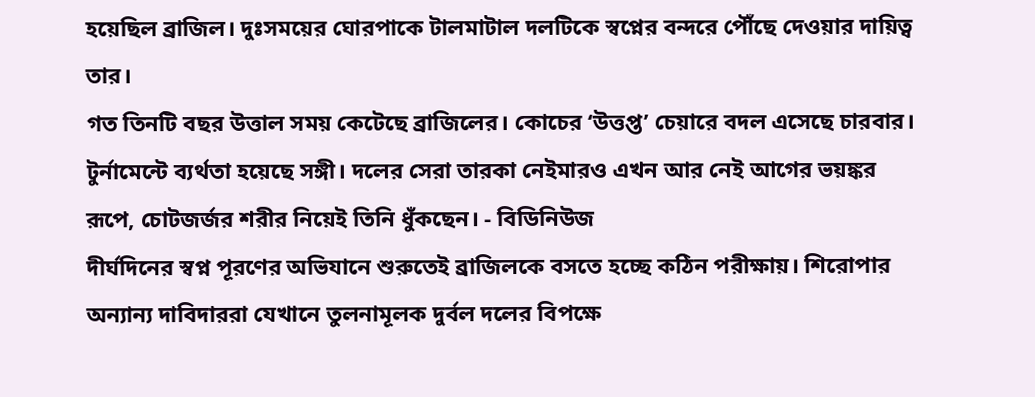হয়েছিল ব্রাজিল। দুঃসময়ের ঘোরপাকে টালমাটাল দলটিকে স্বপ্নের বন্দরে পৌঁছে দেওয়ার দায়িত্ব তার।
গত তিনটি বছর উত্তাল সময় কেটেছে ব্রাজিলের। কোচের ‘উত্তপ্ত’ চেয়ারে বদল এসেছে চারবার। টুর্নামেন্টে ব্যর্থতা হয়েছে সঙ্গী। দলের সেরা তারকা নেইমারও এখন আর নেই আগের ভয়ঙ্কর রূপে, চোটজর্জর শরীর নিয়েই তিনি ধুঁকছেন। - বিডিনিউজ
দীর্ঘদিনের স্বপ্ন পূরণের অভিযানে শুরুতেই ব্রাজিলকে বসতে হচ্ছে কঠিন পরীক্ষায়। শিরোপার অন্যান্য দাবিদাররা যেখানে তুলনামূলক দুর্বল দলের বিপক্ষে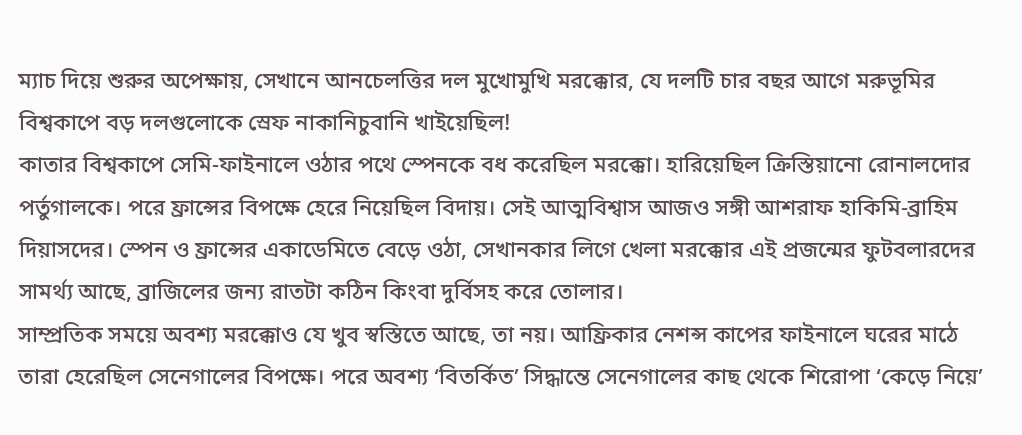ম্যাচ দিয়ে শুরুর অপেক্ষায়, সেখানে আনচেলত্তির দল মুখোমুখি মরক্কোর, যে দলটি চার বছর আগে মরুভূমির বিশ্বকাপে বড় দলগুলোকে স্রেফ নাকানিচুবানি খাইয়েছিল!
কাতার বিশ্বকাপে সেমি-ফাইনালে ওঠার পথে স্পেনকে বধ করেছিল মরক্কো। হারিয়েছিল ক্রিস্তিয়ানো রোনালদোর পর্তুগালকে। পরে ফ্রান্সের বিপক্ষে হেরে নিয়েছিল বিদায়। সেই আত্মবিশ্বাস আজও সঙ্গী আশরাফ হাকিমি-ব্রাহিম দিয়াসদের। স্পেন ও ফ্রান্সের একাডেমিতে বেড়ে ওঠা, সেখানকার লিগে খেলা মরক্কোর এই প্রজন্মের ফুটবলারদের সামর্থ্য আছে, ব্রাজিলের জন্য রাতটা কঠিন কিংবা দুর্বিসহ করে তোলার।
সাম্প্রতিক সময়ে অবশ্য মরক্কোও যে খুব স্বস্তিতে আছে, তা নয়। আফ্রিকার নেশন্স কাপের ফাইনালে ঘরের মাঠে তারা হেরেছিল সেনেগালের বিপক্ষে। পরে অবশ্য ‘বিতর্কিত’ সিদ্ধান্তে সেনেগালের কাছ থেকে শিরোপা ‘কেড়ে নিয়ে’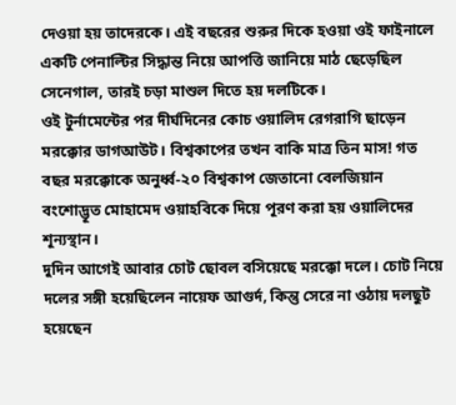দেওয়া হয় তাদেরকে। এই বছরের শুরুর দিকে হওয়া ওই ফাইনালে একটি পেনাল্টির সিদ্ধান্ত নিয়ে আপত্তি জানিয়ে মাঠ ছেড়েছিল সেনেগাল, তারই চড়া মাশুল দিতে হয় দলটিকে।
ওই টুর্নামেন্টের পর দীর্ঘদিনের কোচ ওয়ালিদ রেগরাগি ছাড়েন মরক্কোর ডাগআউট। বিশ্বকাপের তখন বাকি মাত্র তিন মাস! গত বছর মরক্কোকে অনুর্ধ্ব-২০ বিশ্বকাপ জেতানো বেলজিয়ান বংশোদ্ভূত মোহামেদ ওয়াহবিকে দিয়ে পূরণ করা হয় ওয়ালিদের শূন্যস্থান।
দুদিন আগেই আবার চোট ছোবল বসিয়েছে মরক্কো দলে। চোট নিয়ে দলের সঙ্গী হয়েছিলেন নায়েফ আগুর্দ, কিন্তু সেরে না ওঠায় দলছুট হয়েছেন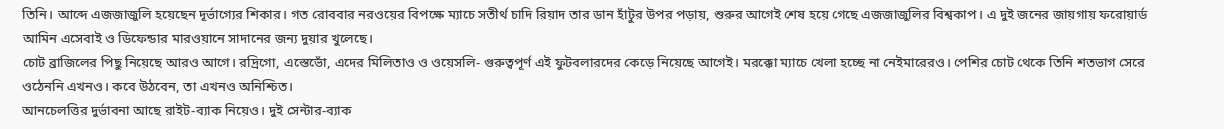তিনি। আব্দে এজজাজুলি হয়েছেন দূর্ভাগ্যের শিকার। গত রোববার নরওয়ের বিপক্ষে ম্যাচে সতীর্থ চাদি রিয়াদ তার ডান হাঁটুর উপর পড়ায়, শুরুর আগেই শেষ হয়ে গেছে এজজাজুলির বিশ্বকাপ। এ দুই জনের জায়গায় ফরোয়ার্ড আমিন এসেবাই ও ডিফেন্ডার মারওয়ানে সাদানের জন্য দুয়ার খুলেছে।
চোট ব্রাজিলের পিছু নিয়েছে আরও আগে। রদ্রিগো, এস্তেভোঁ, এদের মিলিতাও ও ওয়েসলি- গুরুত্বপূর্ণ এই ফুটবলারদের কেড়ে নিয়েছে আগেই। মরক্কো ম্যাচে খেলা হচ্ছে না নেইমারেরও। পেশির চোট থেকে তিনি শতভাগ সেরে ওঠেননি এখনও। কবে উঠবেন, তা এখনও অনিশ্চিত।
আনচেলত্তির দুর্ভাবনা আছে রাইট-ব্যাক নিয়েও। দুই সেন্টার-ব্যাক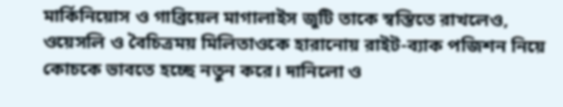মার্কিনিয়োস ও গাব্রিয়েল মাগালাইস জুটি তাকে স্বস্তিতে রাখলেও, ওয়েসলি ও বৈচিত্রময় মিলিতাওকে হারানোয় রাইট-ব্যাক পজিশন নিয়ে কোচকে ভাবতে হচ্ছে নতুন করে। দানিলো ও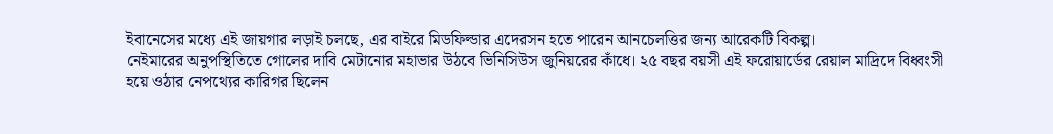ইবানেসের মধ্যে এই জায়গার লড়াই চলছে, এর বাইরে মিডফিল্ডার এদেরসন হতে পারেন আনচেলত্তির জন্য আরেকটি বিকল্প।
নেইমারের অনুপস্থিতিতে গোলের দাবি মেটানোর মহাভার উঠবে ভিনিসিউস জুনিয়রের কাঁধে। ২৫ বছর বয়সী এই ফরোয়ার্ডের রেয়াল মাদ্রিদে বিধ্বংসী হয়ে ওঠার নেপথ্যের কারিগর ছিলেন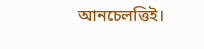আনচেলত্তিই।